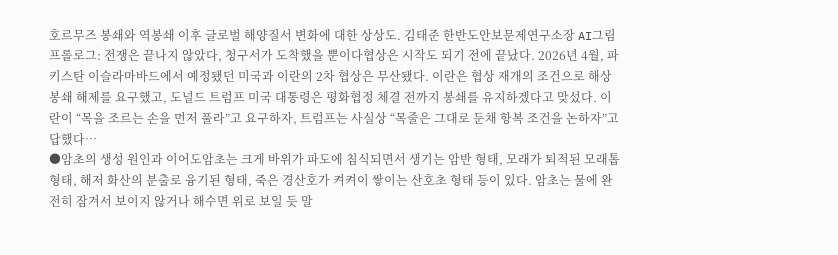호르무즈 봉쇄와 역봉쇄 이후 글로벌 해양질서 변화에 대한 상상도. 김태준 한반도안보문제연구소장 AI그림프롤로그: 전쟁은 끝나지 않았다, 청구서가 도착했을 뿐이다협상은 시작도 되기 전에 끝났다. 2026년 4월, 파키스탄 이슬라마바드에서 예정됐던 미국과 이란의 2차 협상은 무산됐다. 이란은 협상 재개의 조건으로 해상 봉쇄 해제를 요구했고, 도널드 트럼프 미국 대통령은 평화협정 체결 전까지 봉쇄를 유지하겠다고 맞섰다. 이란이 “목을 조르는 손을 먼저 풀라”고 요구하자, 트럼프는 사실상 “목줄은 그대로 둔채 항복 조건을 논하자”고 답했다…
●암초의 생성 원인과 이어도암초는 크게 바위가 파도에 침식되면서 생기는 암반 형태, 모래가 퇴적된 모래톱 형태, 해저 화산의 분출로 융기된 형태, 죽은 경산호가 켜켜이 쌓이는 산호초 형태 등이 있다. 암초는 물에 완전히 잠겨서 보이지 않거나 해수면 위로 보일 듯 말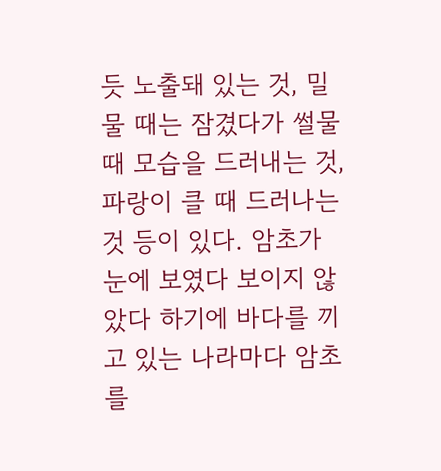듯 노출돼 있는 것, 밀물 때는 잠겼다가 썰물 때 모습을 드러내는 것, 파랑이 클 때 드러나는 것 등이 있다. 암초가 눈에 보였다 보이지 않았다 하기에 바다를 끼고 있는 나라마다 암초를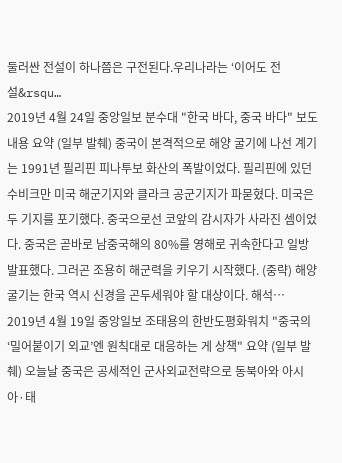둘러싼 전설이 하나쯤은 구전된다.우리나라는 ‘이어도 전설&rsqu…
2019년 4월 24일 중앙일보 분수대 "한국 바다, 중국 바다" 보도내용 요약 (일부 발췌) 중국이 본격적으로 해양 굴기에 나선 계기는 1991년 필리핀 피나투보 화산의 폭발이었다. 필리핀에 있던 수비크만 미국 해군기지와 클라크 공군기지가 파묻혔다. 미국은 두 기지를 포기했다. 중국으로선 코앞의 감시자가 사라진 셈이었다. 중국은 곧바로 남중국해의 80%를 영해로 귀속한다고 일방 발표했다. 그러곤 조용히 해군력을 키우기 시작했다. (중략) 해양 굴기는 한국 역시 신경을 곤두세워야 할 대상이다. 해석…
2019년 4월 19일 중앙일보 조태용의 한반도평화워치 "중국의 ‘밀어붙이기 외교’엔 원칙대로 대응하는 게 상책" 요약 (일부 발췌) 오늘날 중국은 공세적인 군사외교전략으로 동북아와 아시아·태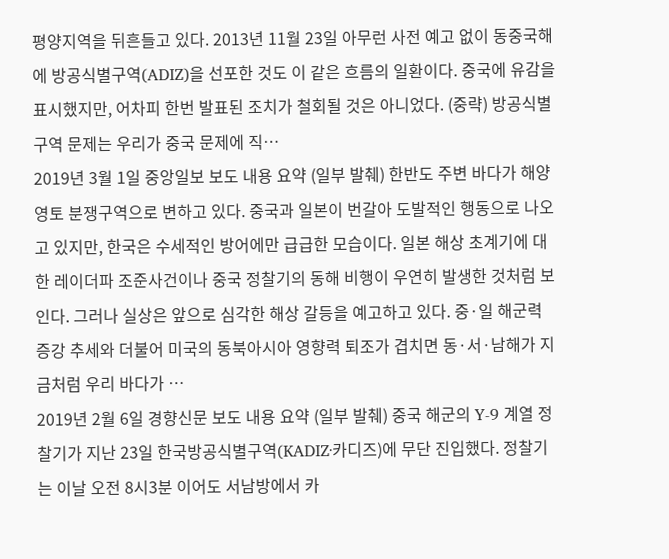평양지역을 뒤흔들고 있다. 2013년 11월 23일 아무런 사전 예고 없이 동중국해에 방공식별구역(ADIZ)을 선포한 것도 이 같은 흐름의 일환이다. 중국에 유감을 표시했지만, 어차피 한번 발표된 조치가 철회될 것은 아니었다. (중략) 방공식별구역 문제는 우리가 중국 문제에 직…
2019년 3월 1일 중앙일보 보도 내용 요약 (일부 발췌) 한반도 주변 바다가 해양 영토 분쟁구역으로 변하고 있다. 중국과 일본이 번갈아 도발적인 행동으로 나오고 있지만, 한국은 수세적인 방어에만 급급한 모습이다. 일본 해상 초계기에 대한 레이더파 조준사건이나 중국 정찰기의 동해 비행이 우연히 발생한 것처럼 보인다. 그러나 실상은 앞으로 심각한 해상 갈등을 예고하고 있다. 중·일 해군력 증강 추세와 더불어 미국의 동북아시아 영향력 퇴조가 겹치면 동·서·남해가 지금처럼 우리 바다가 …
2019년 2월 6일 경향신문 보도 내용 요약 (일부 발췌) 중국 해군의 Y-9 계열 정찰기가 지난 23일 한국방공식별구역(KADIZ·카디즈)에 무단 진입했다. 정찰기는 이날 오전 8시3분 이어도 서남방에서 카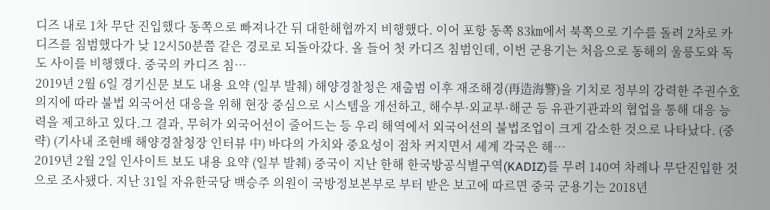디즈 내로 1차 무단 진입했다 동쪽으로 빠져나간 뒤 대한해협까지 비행했다. 이어 포항 동쪽 83㎞에서 북쪽으로 기수를 돌려 2차로 카디즈를 침범했다가 낮 12시50분쯤 같은 경로로 되돌아갔다. 올 들어 첫 카디즈 침범인데, 이번 군용기는 처음으로 동해의 울릉도와 독도 사이를 비행했다. 중국의 카디즈 침…
2019년 2월 6일 경기신문 보도 내용 요약 (일부 발췌) 해양경찰청은 재출범 이후 재조해경(再造海警)을 기치로 정부의 강력한 주권수호 의지에 따라 불법 외국어선 대응을 위해 현장 중심으로 시스템을 개선하고, 해수부·외교부·해군 등 유관기관과의 협업을 통해 대응 능력을 제고하고 있다.그 결과, 무허가 외국어선이 줄어드는 등 우리 해역에서 외국어선의 불법조업이 크게 감소한 것으로 나타났다. (중략) (기사내 조현배 해양경찰청장 인터뷰 中) 바다의 가치와 중요성이 점차 커지면서 세계 각국은 해…
2019년 2월 2일 인사이트 보도 내용 요약 (일부 발췌) 중국이 지난 한해 한국방공식별구역(KADIZ)를 무려 140여 차례나 무단진입한 것으로 조사됐다. 지난 31일 자유한국당 백승주 의원이 국방정보본부로 부터 받은 보고에 따르면 중국 군용기는 2018년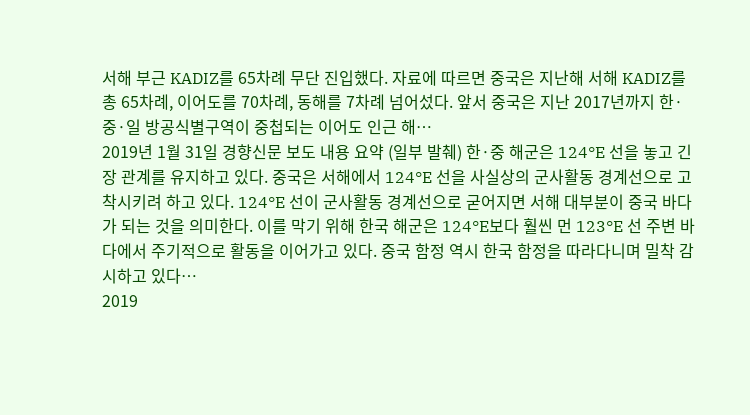서해 부근 KADIZ를 65차례 무단 진입했다. 자료에 따르면 중국은 지난해 서해 KADIZ를 총 65차례, 이어도를 70차례, 동해를 7차례 넘어섰다. 앞서 중국은 지난 2017년까지 한·중·일 방공식별구역이 중첩되는 이어도 인근 해…
2019년 1월 31일 경향신문 보도 내용 요약 (일부 발췌) 한·중 해군은 124°E 선을 놓고 긴장 관계를 유지하고 있다. 중국은 서해에서 124°E 선을 사실상의 군사활동 경계선으로 고착시키려 하고 있다. 124°E 선이 군사활동 경계선으로 굳어지면 서해 대부분이 중국 바다가 되는 것을 의미한다. 이를 막기 위해 한국 해군은 124°E보다 훨씬 먼 123°E 선 주변 바다에서 주기적으로 활동을 이어가고 있다. 중국 함정 역시 한국 함정을 따라다니며 밀착 감시하고 있다…
2019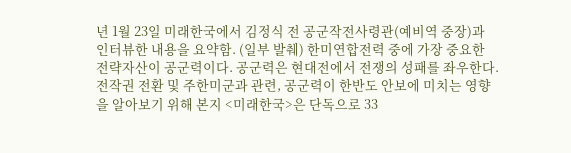년 1월 23일 미래한국에서 김정식 전 공군작전사령관(예비역 중장)과 인터뷰한 내용을 요약함. (일부 발췌) 한미연합전력 중에 가장 중요한 전략자산이 공군력이다. 공군력은 현대전에서 전쟁의 성패를 좌우한다. 전작권 전환 및 주한미군과 관련, 공군력이 한반도 안보에 미치는 영향을 알아보기 위해 본지 <미래한국>은 단독으로 33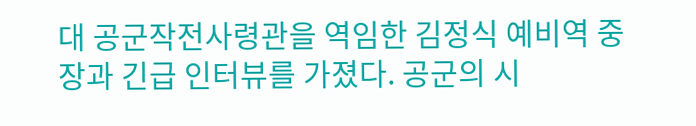대 공군작전사령관을 역임한 김정식 예비역 중장과 긴급 인터뷰를 가졌다. 공군의 시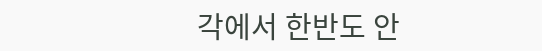각에서 한반도 안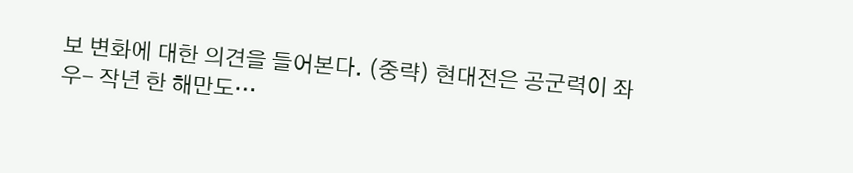보 변화에 대한 의견을 들어본다. (중략) 현대전은 공군력이 좌우- 작년 한 해만도…